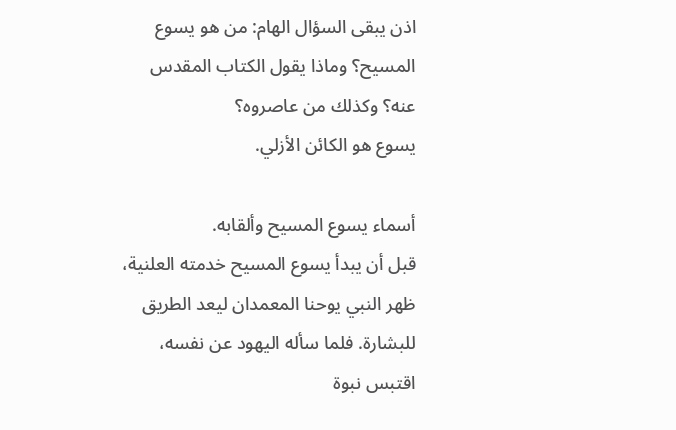اذن يبقى السؤال الهام: من هو يسوع المسيح؟ وماذا يقول الكتاب المقدس عنه؟ وكذلك من عاصروه؟
يسوع هو الكائن الأزلي.

أسماء يسوع المسيح وألقابه.
قبل أن يبدأ يسوع المسيح خدمته العلنية، ظهر النبي يوحنا المعمدان ليعد الطريق للبشارة. فلما سأله اليهود عن نفسه، اقتبس نبوة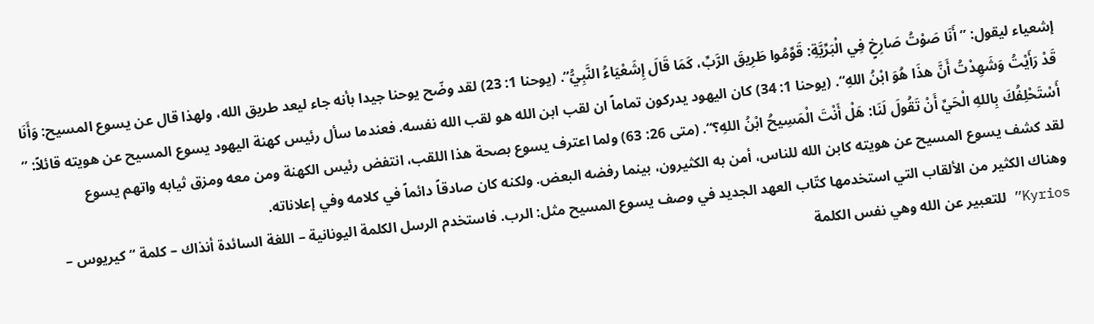إشعياء ليقول: ” أَنَا صَوْتُ صَارِخٍ فِي الْبَرِّيَّةِ: قَوِّمُوا طَرِيقَ الرَّبِّ، كَمَا قَالَ إِشَعْيَاءُ النَّبِيُّ“. (يوحنا 1: 23) لقد وضّح يوحنا جيدا بأنه جاء ليعد طريق الله، ولهذا قال عن يسوع المسيح: وَأَنَا قَدْ رَأَيْتُ وَشَهِدْتُ أَنَّ هذَا هُوَ ابْنُ اللهِ“. (يوحنا 1: 34) كان اليهود يدركون تماماً ان لقب ابن الله هو لقب الله نفسه. فعندما سأل رئيس كهنة اليهود يسوع المسيح عن هويته قائلاً: ” أَسْتَحْلِفُكَ بِاللهِ الْحَيِّ أَنْ تَقُولَ لَنَا: هَلْ أَنْتَ الْمَسِيحُ ابْنُ اللهِ؟“. (متى 26: 63) ولما اعترف يسوع بصحة هذا اللقب، انتفض رئيس الكهنة ومن معه ومزق ثيابه واتهم يسوع
لقد كشف يسوع المسيح عن هويته كابن الله للناس، أمن به الكثيرون، بينما رفضه البعض. ولكنه كان صادقاً دائماً في كلامه وفي إعلاناته.
وهناك الكثير من الألقاب التي استخدمها كتّاب العهد الجديد في وصف يسوع المسيح مثل: الرب. فاستخدم الرسل الكلمة اليونانية – اللغة السائدة أنذاك – كلمة “كيريوس – Kyrios” للتعبير عن الله وهي نفس الكلمة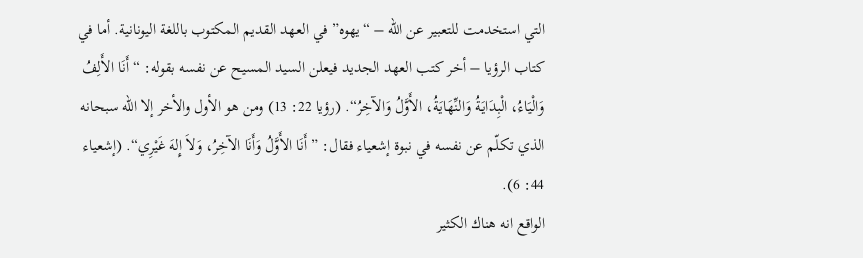التي استخدمت للتعبير عن الله – “يهوه” في العهد القديم المكتوب باللغة اليونانية. أما في كتاب الرؤيا – أخر كتب العهد الجديد فيعلن السيد المسيح عن نفسه بقوله: “أَنَا الأَلِفُ وَالْيَاءُ، الْبِدَايَةُ وَالنِّهَايَةُ، الأَوَّلُ وَالآخِرُ“. (رؤيا 22: 13) ومن هو الأول والأخر إلا الله سبحانه الذي تكلّم عن نفسه في نبوة إشعياء فقال: ” أَنَا الأَوَّلُ وَأَنَا الآخِرُ، وَلاَ إِلهَ غَيْرِي“. (إشعياء 44: 6).
الواقع انه هناك الكثير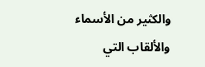والكثير من الأسماء والألقاب التي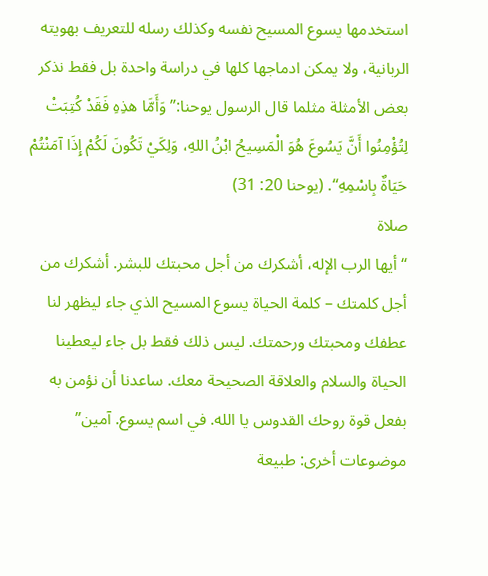استخدمها يسوع المسيح نفسه وكذلك رسله للتعريف بهويته الربانية، ولا يمكن ادماجها كلها في دراسة واحدة بل فقط نذكر بعض الأمثلة مثلما قال الرسول يوحنا:” وَأَمَّا هذِهِ فَقَدْ كُتِبَتْ لِتُؤْمِنُوا أَنَّ يَسُوعَ هُوَ الْمَسِيحُ ابْنُ اللهِ، وَلِكَيْ تَكُونَ لَكُمْ إِذَا آمَنْتُمْ حَيَاةٌ بِاسْمِهِ“. (يوحنا 20: 31)
صلاة
“أيها الرب الإله، أشكرك من أجل محبتك للبشر. أشكرك من أجل كلمتك – كلمة الحياة يسوع المسيح الذي جاء ليظهر لنا عطفك ومحبتك ورحمتك. ليس ذلك فقط بل جاء ليعطينا الحياة والسلام والعلاقة الصحيحة معك. ساعدنا أن نؤمن به بفعل قوة روحك القدوس يا الله. في اسم يسوع. آمين”
موضوعات أخرى: طبيعة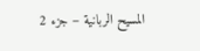المسيح الربانية – جزء 2